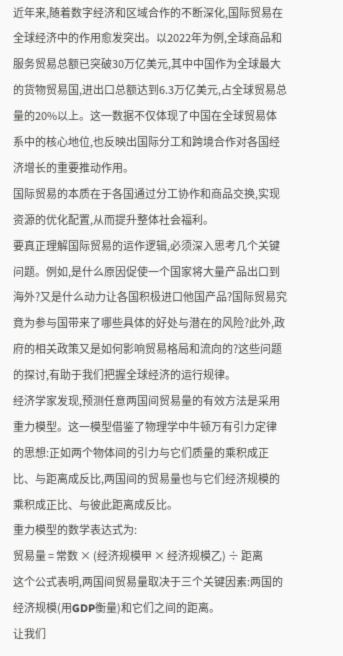近年来,随着数字经济和区域合作的不断深化,国际贸易在全球经济中的作用愈发突出。以2022年为例,全球商品和服务贸易总额已突破30万亿美元,其中中国作为全球最大的货物贸易国,进出口总额达到6.3万亿美元,占全球贸易总量的20%以上。这一数据不仅体现了中国在全球贸易体系中的核心地位,也反映出国际分工和跨境合作对各国经济增长的重要推动作用。
国际贸易的本质在于各国通过分工协作和商品交换,实现资源的优化配置,从而提升整体社会福利。
要真正理解国际贸易的运作逻辑,必须深入思考几个关键问题。例如,是什么原因促使一个国家将大量产品出口到海外?又是什么动力让各国积极进口他国产品?国际贸易究竟为参与国带来了哪些具体的好处与潜在的风险?此外,政府的相关政策又是如何影响贸易格局和流向的?这些问题的探讨,有助于我们把握全球经济的运行规律。
经济学家发现,预测任意两国间贸易量的有效方法是采用重力模型。这一模型借鉴了物理学中牛顿万有引力定律的思想:正如两个物体间的引力与它们质量的乘积成正比、与距离成反比,两国间的贸易量也与它们经济规模的乘积成正比、与彼此距离成反比。
重力模型的数学表达式为:
贸易量 = 常数 × (经济规模甲 × 经济规模乙) ÷ 距离
这个公式表明,两国间贸易量取决于三个关键因素:两国的经济规模(用GDP衡量)和它们之间的距离。
让我们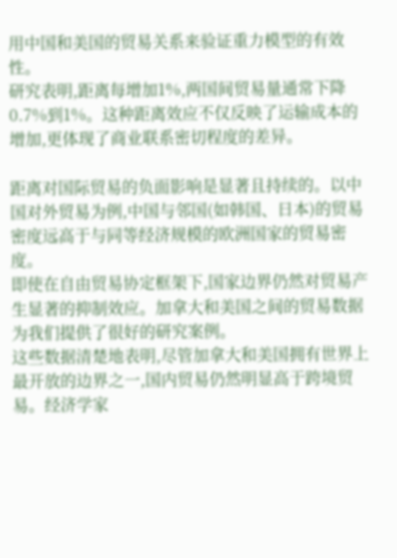用中国和美国的贸易关系来验证重力模型的有效性。
研究表明,距离每增加1%,两国间贸易量通常下降0.7%到1%。这种距离效应不仅反映了运输成本的增加,更体现了商业联系密切程度的差异。

距离对国际贸易的负面影响是显著且持续的。以中国对外贸易为例,中国与邻国(如韩国、日本)的贸易密度远高于与同等经济规模的欧洲国家的贸易密度。
即使在自由贸易协定框架下,国家边界仍然对贸易产生显著的抑制效应。加拿大和美国之间的贸易数据为我们提供了很好的研究案例。
这些数据清楚地表明,尽管加拿大和美国拥有世界上最开放的边界之一,国内贸易仍然明显高于跨境贸易。经济学家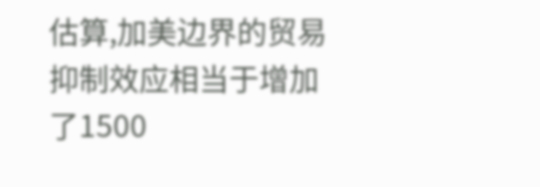估算,加美边界的贸易抑制效应相当于增加了1500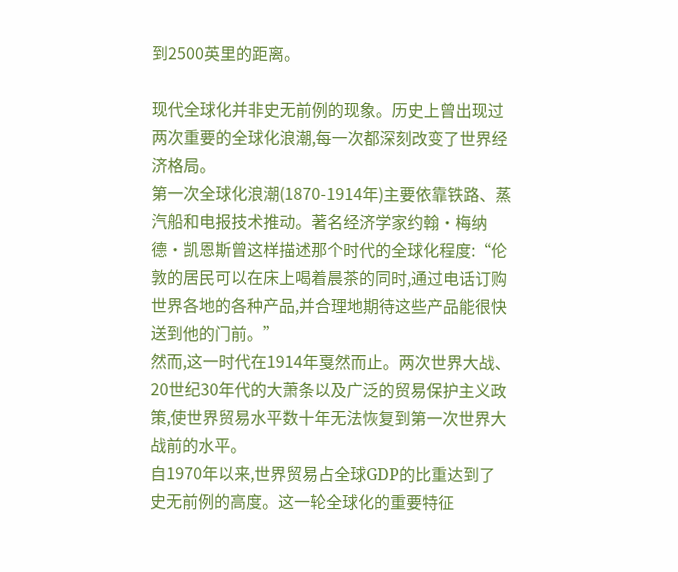到2500英里的距离。

现代全球化并非史无前例的现象。历史上曾出现过两次重要的全球化浪潮,每一次都深刻改变了世界经济格局。
第一次全球化浪潮(1870-1914年)主要依靠铁路、蒸汽船和电报技术推动。著名经济学家约翰·梅纳德·凯恩斯曾这样描述那个时代的全球化程度:“伦敦的居民可以在床上喝着晨茶的同时,通过电话订购世界各地的各种产品,并合理地期待这些产品能很快送到他的门前。”
然而,这一时代在1914年戛然而止。两次世界大战、20世纪30年代的大萧条以及广泛的贸易保护主义政策,使世界贸易水平数十年无法恢复到第一次世界大战前的水平。
自1970年以来,世界贸易占全球GDP的比重达到了史无前例的高度。这一轮全球化的重要特征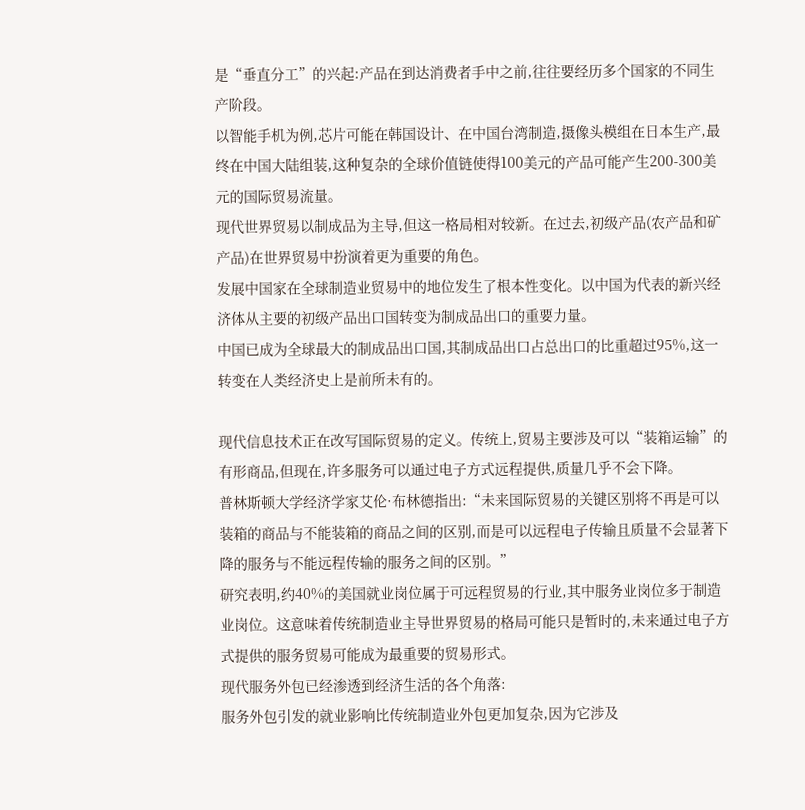是“垂直分工”的兴起:产品在到达消费者手中之前,往往要经历多个国家的不同生产阶段。
以智能手机为例,芯片可能在韩国设计、在中国台湾制造,摄像头模组在日本生产,最终在中国大陆组装,这种复杂的全球价值链使得100美元的产品可能产生200-300美元的国际贸易流量。
现代世界贸易以制成品为主导,但这一格局相对较新。在过去,初级产品(农产品和矿产品)在世界贸易中扮演着更为重要的角色。
发展中国家在全球制造业贸易中的地位发生了根本性变化。以中国为代表的新兴经济体从主要的初级产品出口国转变为制成品出口的重要力量。
中国已成为全球最大的制成品出口国,其制成品出口占总出口的比重超过95%,这一转变在人类经济史上是前所未有的。

现代信息技术正在改写国际贸易的定义。传统上,贸易主要涉及可以“装箱运输”的有形商品,但现在,许多服务可以通过电子方式远程提供,质量几乎不会下降。
普林斯顿大学经济学家艾伦·布林德指出:“未来国际贸易的关键区别将不再是可以装箱的商品与不能装箱的商品之间的区别,而是可以远程电子传输且质量不会显著下降的服务与不能远程传输的服务之间的区别。”
研究表明,约40%的美国就业岗位属于可远程贸易的行业,其中服务业岗位多于制造业岗位。这意味着传统制造业主导世界贸易的格局可能只是暂时的,未来通过电子方式提供的服务贸易可能成为最重要的贸易形式。
现代服务外包已经渗透到经济生活的各个角落:
服务外包引发的就业影响比传统制造业外包更加复杂,因为它涉及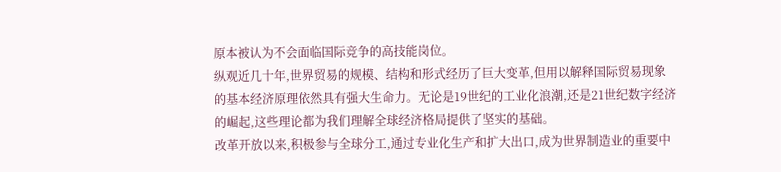原本被认为不会面临国际竞争的高技能岗位。
纵观近几十年,世界贸易的规模、结构和形式经历了巨大变革,但用以解释国际贸易现象的基本经济原理依然具有强大生命力。无论是19世纪的工业化浪潮,还是21世纪数字经济的崛起,这些理论都为我们理解全球经济格局提供了坚实的基础。
改革开放以来,积极参与全球分工,通过专业化生产和扩大出口,成为世界制造业的重要中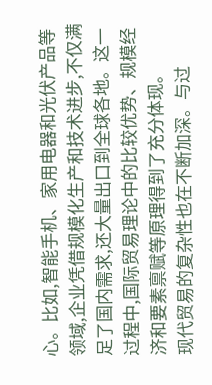心。比如,智能手机、家用电器和光伏产品等领域,企业凭借规模化生产和技术进步,不仅满足了国内需求,还大量出口到全球各地。这一过程中,国际贸易理论中的比较优势、规模经济和要素禀赋等原理得到了充分体现。
现代贸易的复杂性也在不断加深。与过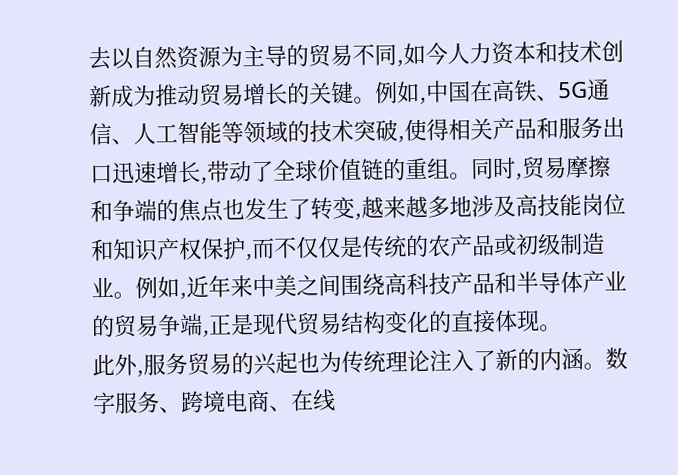去以自然资源为主导的贸易不同,如今人力资本和技术创新成为推动贸易增长的关键。例如,中国在高铁、5G通信、人工智能等领域的技术突破,使得相关产品和服务出口迅速增长,带动了全球价值链的重组。同时,贸易摩擦和争端的焦点也发生了转变,越来越多地涉及高技能岗位和知识产权保护,而不仅仅是传统的农产品或初级制造业。例如,近年来中美之间围绕高科技产品和半导体产业的贸易争端,正是现代贸易结构变化的直接体现。
此外,服务贸易的兴起也为传统理论注入了新的内涵。数字服务、跨境电商、在线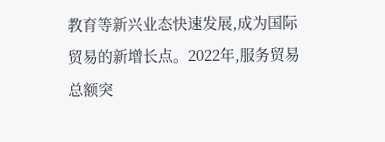教育等新兴业态快速发展,成为国际贸易的新增长点。2022年,服务贸易总额突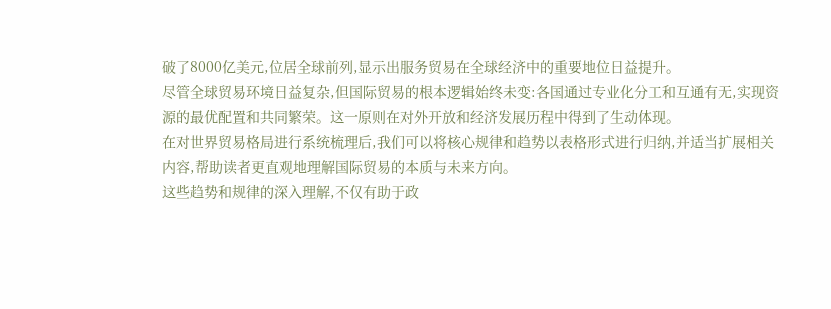破了8000亿美元,位居全球前列,显示出服务贸易在全球经济中的重要地位日益提升。
尽管全球贸易环境日益复杂,但国际贸易的根本逻辑始终未变:各国通过专业化分工和互通有无,实现资源的最优配置和共同繁荣。这一原则在对外开放和经济发展历程中得到了生动体现。
在对世界贸易格局进行系统梳理后,我们可以将核心规律和趋势以表格形式进行归纳,并适当扩展相关内容,帮助读者更直观地理解国际贸易的本质与未来方向。
这些趋势和规律的深入理解,不仅有助于政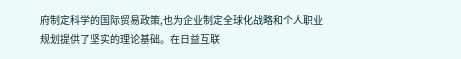府制定科学的国际贸易政策,也为企业制定全球化战略和个人职业规划提供了坚实的理论基础。在日益互联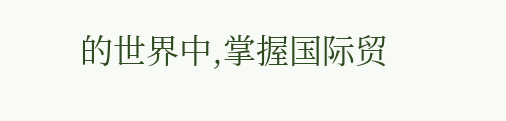的世界中,掌握国际贸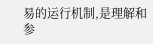易的运行机制,是理解和参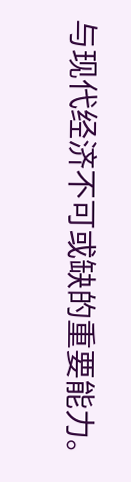与现代经济不可或缺的重要能力。